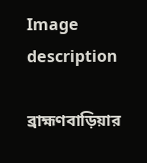Image description

ব্রাহ্মণবাড়িয়ার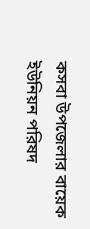কসবা উপজেলার বায়েক ইউনিয়ন পরিষদ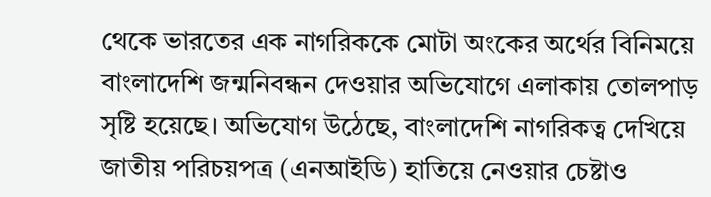থেকে ভারতের এক নাগরিককে মোটা অংকের অর্থের বিনিময়ে বাংলাদেশি জন্মনিবন্ধন দেওয়ার অভিযোগে এলাকায় তোলপাড় সৃষ্টি হয়েছে। অভিযোগ উঠেছে, বাংলাদেশি নাগরিকত্ব দেখিয়ে জাতীয় পরিচয়পত্র (এনআইডি) হাতিয়ে নেওয়ার চেষ্টাও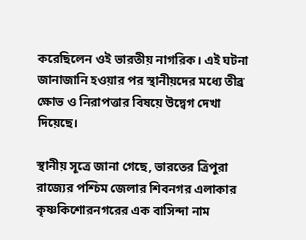করেছিলেন ওই ভারতীয় নাগরিক। এই ঘটনা জানাজানি হওয়ার পর স্থানীয়দের মধ্যে তীব্র ক্ষোভ ও নিরাপত্তার বিষয়ে উদ্বেগ দেখা দিয়েছে।

স্থানীয় সূত্রে জানা গেছে, ভারতের ত্রিপুরা রাজ্যের পশ্চিম জেলার শিবনগর এলাকার কৃষ্ণকিশোরনগরের এক বাসিন্দা নাম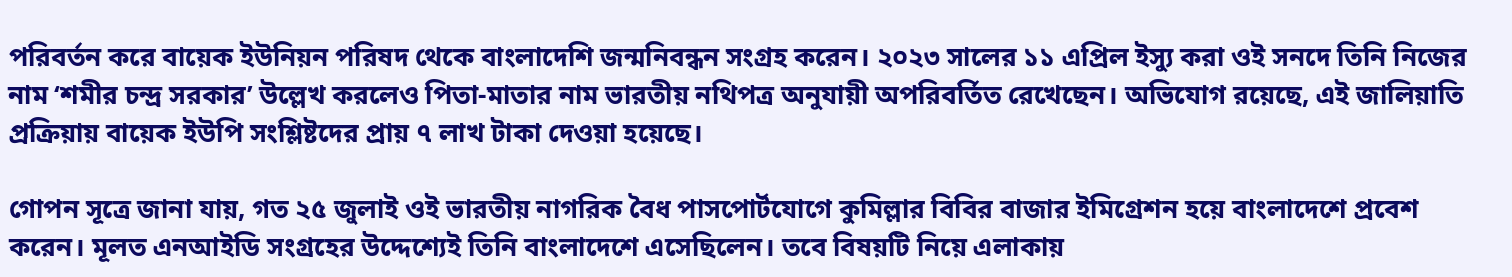পরিবর্তন করে বায়েক ইউনিয়ন পরিষদ থেকে বাংলাদেশি জন্মনিবন্ধন সংগ্রহ করেন। ২০২৩ সালের ১১ এপ্রিল ইস্যু করা ওই সনদে তিনি নিজের নাম ‘শমীর চন্দ্র সরকার’ উল্লেখ করলেও পিতা-মাতার নাম ভারতীয় নথিপত্র অনুযায়ী অপরিবর্তিত রেখেছেন। অভিযোগ রয়েছে, এই জালিয়াতি প্রক্রিয়ায় বায়েক ইউপি সংশ্লিষ্টদের প্রায় ৭ লাখ টাকা দেওয়া হয়েছে।

গোপন সূত্রে জানা যায়, গত ২৫ জুলাই ওই ভারতীয় নাগরিক বৈধ পাসপোর্টযোগে কুমিল্লার বিবির বাজার ইমিগ্রেশন হয়ে বাংলাদেশে প্রবেশ করেন। মূলত এনআইডি সংগ্রহের উদ্দেশ্যেই তিনি বাংলাদেশে এসেছিলেন। তবে বিষয়টি নিয়ে এলাকায়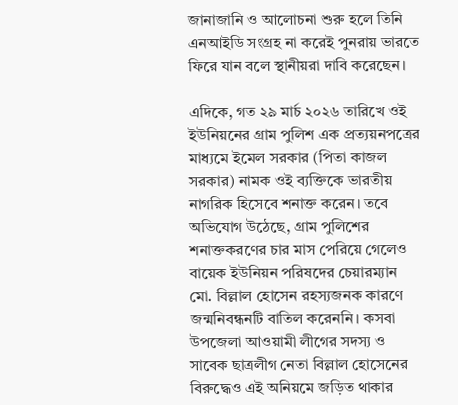জানাজানি ও আলোচনা শুরু হলে তিনি এনআইডি সংগ্রহ না করেই পুনরায় ভারতে ফিরে যান বলে স্থানীয়রা দাবি করেছেন।

এদিকে, গত ২৯ মার্চ ২০২৬ তারিখে ওই ইউনিয়নের গ্রাম পুলিশ এক প্রত্যয়নপত্রের মাধ্যমে ইমেল সরকার (পিতা কাজল সরকার) নামক ওই ব্যক্তিকে ভারতীয় নাগরিক হিসেবে শনাক্ত করেন। তবে অভিযোগ উঠেছে, গ্রাম পুলিশের শনাক্তকরণের চার মাস পেরিয়ে গেলেও বায়েক ইউনিয়ন পরিষদের চেয়ারম্যান মো. বিল্লাল হোসেন রহস্যজনক কারণে জন্মনিবন্ধনটি বাতিল করেননি। কসবা উপজেলা আওয়ামী লীগের সদস্য ও সাবেক ছাত্রলীগ নেতা বিল্লাল হোসেনের বিরুদ্ধেও এই অনিয়মে জড়িত থাকার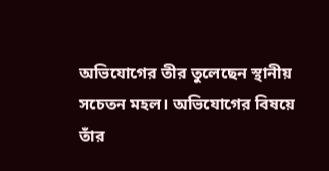অভিযোগের তীর তুলেছেন স্থানীয় সচেতন মহল। অভিযোগের বিষয়ে তাঁর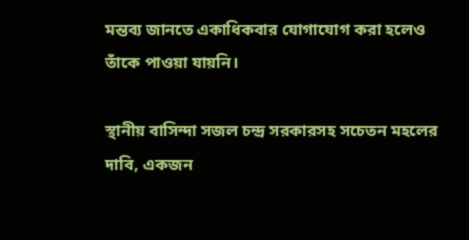মন্তব্য জানতে একাধিকবার যোগাযোগ করা হলেও তাঁকে পাওয়া যায়নি।

স্থানীয় বাসিন্দা সজল চন্দ্র সরকারসহ সচেতন মহলের দাবি, একজন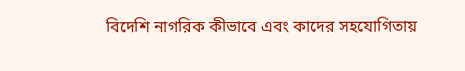বিদেশি নাগরিক কীভাবে এবং কাদের সহযোগিতায়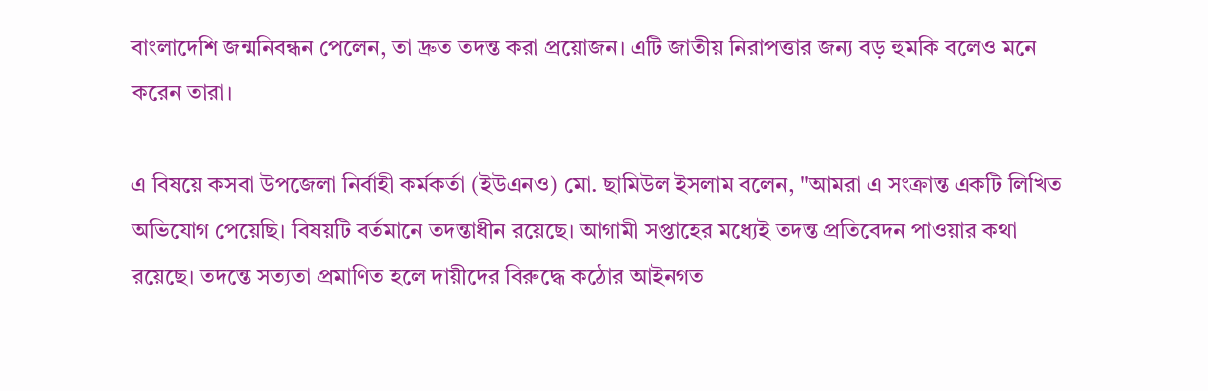বাংলাদেশি জন্মনিবন্ধন পেলেন, তা দ্রুত তদন্ত করা প্রয়োজন। এটি জাতীয় নিরাপত্তার জন্য বড় হুমকি বলেও মনে করেন তারা।

এ বিষয়ে কসবা উপজেলা নির্বাহী কর্মকর্তা (ইউএনও) মো. ছামিউল ইসলাম বলেন, "আমরা এ সংক্রান্ত একটি লিখিত অভিযোগ পেয়েছি। বিষয়টি বর্তমানে তদন্তাধীন রয়েছে। আগামী সপ্তাহের মধ্যেই তদন্ত প্রতিবেদন পাওয়ার কথা রয়েছে। তদন্তে সত্যতা প্রমাণিত হলে দায়ীদের বিরুদ্ধে কঠোর আইনগত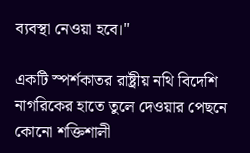ব্যবস্থা নেওয়া হবে।"

একটি স্পর্শকাতর রাষ্ট্রীয় নথি বিদেশি নাগরিকের হাতে তুলে দেওয়ার পেছনে কোনো শক্তিশালী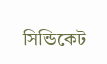সিন্ডিকেট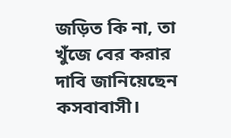জড়িত কি না, তা খুঁজে বের করার দাবি জানিয়েছেন কসবাবাসী।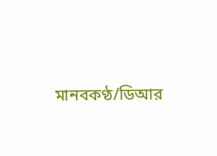মানবকণ্ঠ/ডিআর